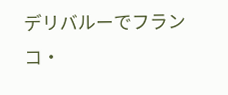デリバルーでフランコ・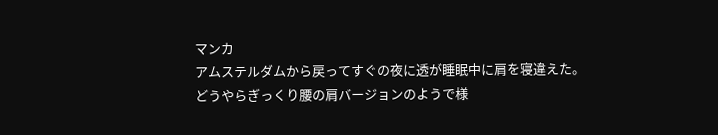マンカ
アムステルダムから戻ってすぐの夜に透が睡眠中に肩を寝違えた。
どうやらぎっくり腰の肩バージョンのようで様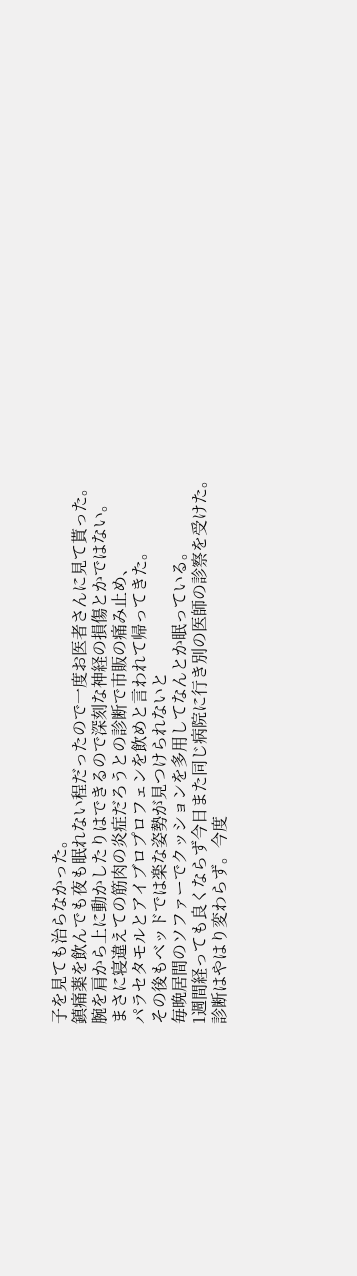子を見ても治らなかった。
鎮痛薬を飲んでも夜も眠れない程だったので一度お医者さんに見て貰った。
腕を肩から上に動かしたりはできるので深刻な神経の損傷とかではない。
まさに寝違えての筋肉の炎症だろうとの診断で市販の痛み止め、
パラセタモルとアイブロプロフェンを飲めと言われて帰ってきた。
その後もベッドでは楽な姿勢が見つけられないと
毎晩居間のソファーでクッションを多用してなんとか眠っている。
1週間経っても良くならず今日また同じ病院に行き別の医師の診察を受けた。
診断はやはり変わらず。今度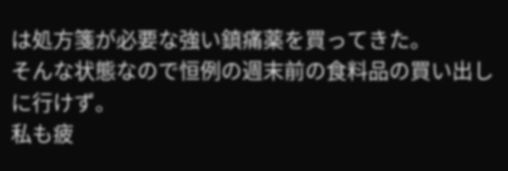は処方箋が必要な強い鎮痛薬を買ってきた。
そんな状態なので恒例の週末前の食料品の買い出しに行けず。
私も疲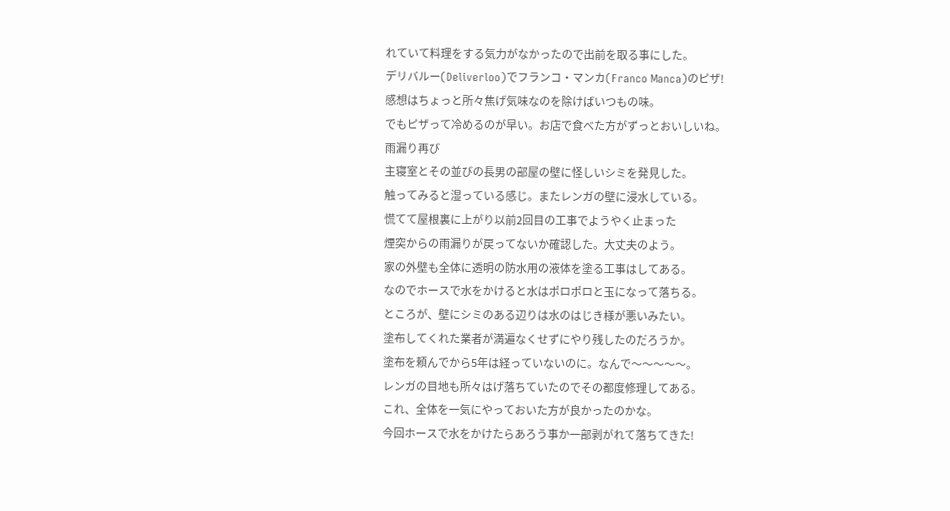れていて料理をする気力がなかったので出前を取る事にした。
デリバルー(Deliverloo)でフランコ・マンカ(Franco Manca)のピザ!
感想はちょっと所々焦げ気味なのを除けばいつもの味。
でもピザって冷めるのが早い。お店で食べた方がずっとおいしいね。
雨漏り再び
主寝室とその並びの長男の部屋の壁に怪しいシミを発見した。
触ってみると湿っている感じ。またレンガの壁に浸水している。
慌てて屋根裏に上がり以前2回目の工事でようやく止まった
煙突からの雨漏りが戻ってないか確認した。大丈夫のよう。
家の外壁も全体に透明の防水用の液体を塗る工事はしてある。
なのでホースで水をかけると水はポロポロと玉になって落ちる。
ところが、壁にシミのある辺りは水のはじき様が悪いみたい。
塗布してくれた業者が満遍なくせずにやり残したのだろうか。
塗布を頼んでから5年は経っていないのに。なんで〜〜〜〜〜。
レンガの目地も所々はげ落ちていたのでその都度修理してある。
これ、全体を一気にやっておいた方が良かったのかな。
今回ホースで水をかけたらあろう事か一部剥がれて落ちてきた!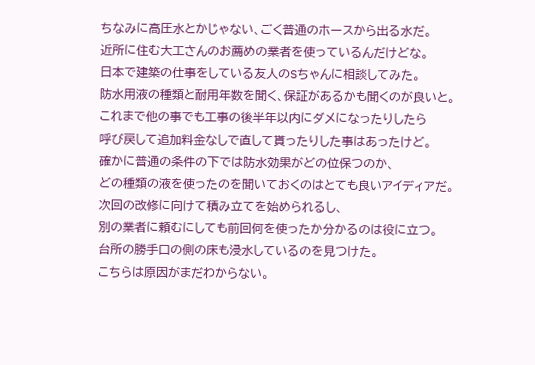ちなみに高圧水とかじゃない、ごく普通のホースから出る水だ。
近所に住む大工さんのお薦めの業者を使っているんだけどな。
日本で建築の仕事をしている友人のSちゃんに相談してみた。
防水用液の種類と耐用年数を聞く、保証があるかも聞くのが良いと。
これまで他の事でも工事の後半年以内にダメになったりしたら
呼び戻して追加料金なしで直して貰ったりした事はあったけど。
確かに普通の条件の下では防水効果がどの位保つのか、
どの種類の液を使ったのを聞いておくのはとても良いアイディアだ。
次回の改修に向けて積み立てを始められるし、
別の業者に頼むにしても前回何を使ったか分かるのは役に立つ。
台所の勝手口の側の床も浸水しているのを見つけた。
こちらは原因がまだわからない。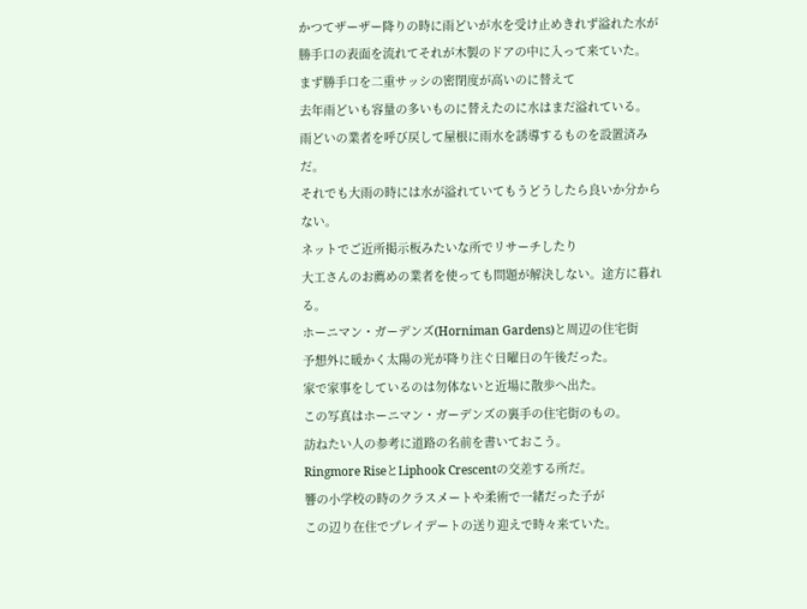かつてザーザー降りの時に雨どいが水を受け止めきれず溢れた水が
勝手口の表面を流れてそれが木製のドアの中に入って来ていた。
まず勝手口を二重サッシの密閉度が高いのに替えて
去年雨どいも容量の多いものに替えたのに水はまだ溢れている。
雨どいの業者を呼び戻して屋根に雨水を誘導するものを設置済みだ。
それでも大雨の時には水が溢れていてもうどうしたら良いか分からない。
ネットでご近所掲示板みたいな所でリサーチしたり
大工さんのお薦めの業者を使っても問題が解決しない。途方に暮れる。
ホーニマン・ガーデンズ(Horniman Gardens)と周辺の住宅街
予想外に暖かく太陽の光が降り注ぐ日曜日の午後だった。
家で家事をしているのは勿体ないと近場に散歩へ出た。
この写真はホーニマン・ガーデンズの裏手の住宅街のもの。
訪ねたい人の参考に道路の名前を書いておこう。
Ringmore RiseとLiphook Crescentの交差する所だ。
響の小学校の時のクラスメートや柔術で一緒だった子が
この辺り在住でプレイデートの送り迎えで時々来ていた。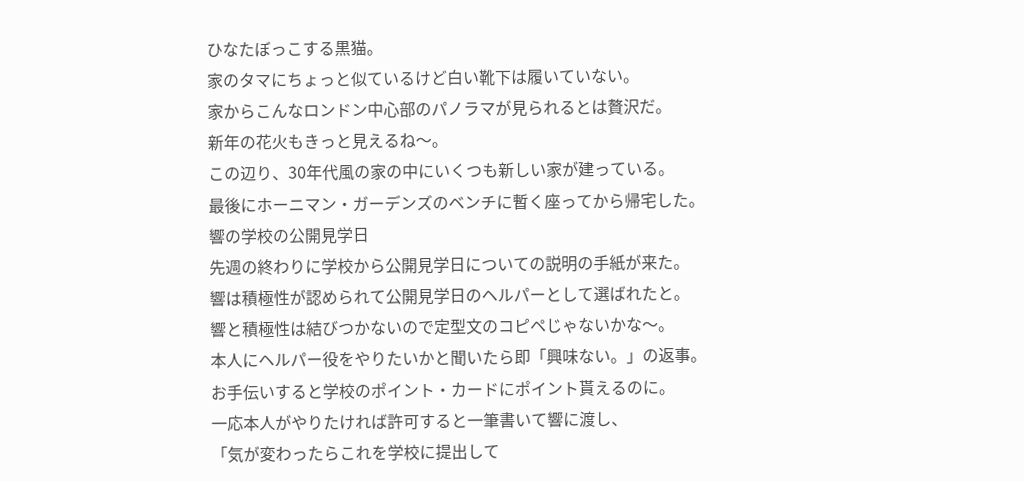ひなたぼっこする黒猫。
家のタマにちょっと似ているけど白い靴下は履いていない。
家からこんなロンドン中心部のパノラマが見られるとは贅沢だ。
新年の花火もきっと見えるね〜。
この辺り、30年代風の家の中にいくつも新しい家が建っている。
最後にホーニマン・ガーデンズのベンチに暫く座ってから帰宅した。
響の学校の公開見学日
先週の終わりに学校から公開見学日についての説明の手紙が来た。
響は積極性が認められて公開見学日のヘルパーとして選ばれたと。
響と積極性は結びつかないので定型文のコピペじゃないかな〜。
本人にヘルパー役をやりたいかと聞いたら即「興味ない。」の返事。
お手伝いすると学校のポイント・カードにポイント貰えるのに。
一応本人がやりたければ許可すると一筆書いて響に渡し、
「気が変わったらこれを学校に提出して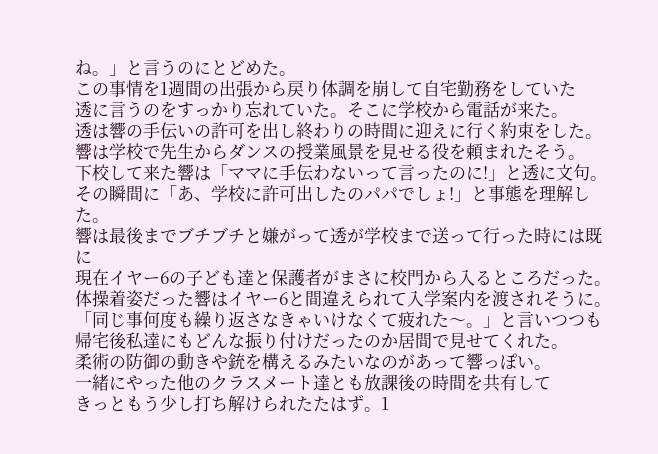ね。」と言うのにとどめた。
この事情を1週間の出張から戻り体調を崩して自宅勤務をしていた
透に言うのをすっかり忘れていた。そこに学校から電話が来た。
透は響の手伝いの許可を出し終わりの時間に迎えに行く約束をした。
響は学校で先生からダンスの授業風景を見せる役を頼まれたそう。
下校して来た響は「ママに手伝わないって言ったのに!」と透に文句。
その瞬間に「あ、学校に許可出したのパパでしょ!」と事態を理解した。
響は最後までブチブチと嫌がって透が学校まで送って行った時には既に
現在イヤー6の子ども達と保護者がまさに校門から入るところだった。
体操着姿だった響はイヤー6と間違えられて入学案内を渡されそうに。
「同じ事何度も繰り返さなきゃいけなくて疲れた〜。」と言いつつも
帰宅後私達にもどんな振り付けだったのか居間で見せてくれた。
柔術の防御の動きや銃を構えるみたいなのがあって響っぽい。
一緒にやった他のクラスメート達とも放課後の時間を共有して
きっともう少し打ち解けられたたはず。1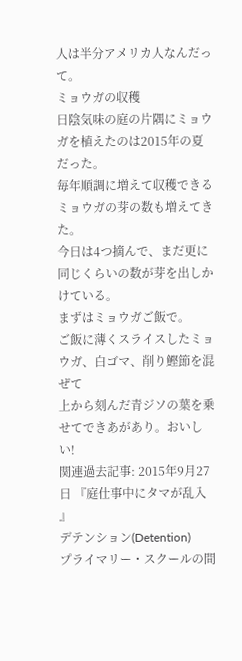人は半分アメリカ人なんだって。
ミョウガの収穫
日陰気味の庭の片隅にミョウガを植えたのは2015年の夏だった。
毎年順調に増えて収穫できるミョウガの芽の数も増えてきた。
今日は4つ摘んで、まだ更に同じくらいの数が芽を出しかけている。
まずはミョウガご飯で。
ご飯に薄くスライスしたミョウガ、白ゴマ、削り鰹節を混ぜて
上から刻んだ青ジソの葉を乗せてできあがあり。おいしい!
関連過去記事: 2015年9月27日 『庭仕事中にタマが乱入 』
デテンション(Detention)
プライマリー・スクールの間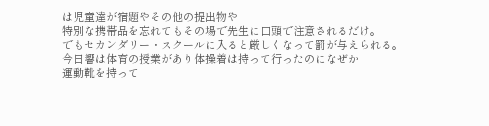は児童達が宿題やその他の提出物や
特別な携帯品を忘れてもその場で先生に口頭で注意されるだけ。
でもセカンダリー・スクールに入ると厳しくなって罰が与えられる。
今日響は体育の授業があり体操着は持って行ったのになぜか
運動靴を持って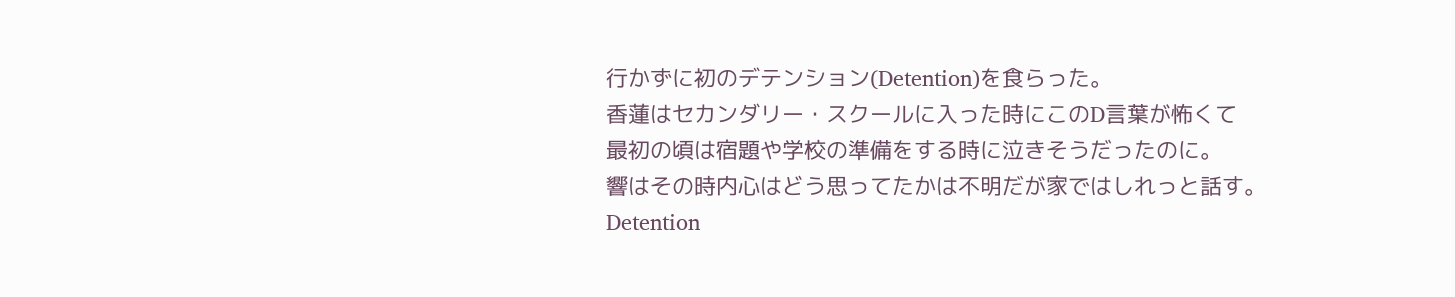行かずに初のデテンション(Detention)を食らった。
香蓮はセカンダリー・スクールに入った時にこのD言葉が怖くて
最初の頃は宿題や学校の準備をする時に泣きそうだったのに。
響はその時内心はどう思ってたかは不明だが家ではしれっと話す。
Detention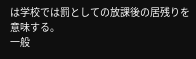は学校では罰としての放課後の居残りを意味する。
一般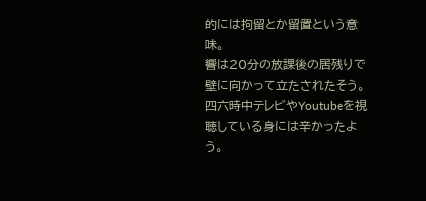的には拘留とか留置という意味。
響は20分の放課後の居残りで壁に向かって立たされたそう。
四六時中テレビやYoutubeを視聴している身には辛かったよう。